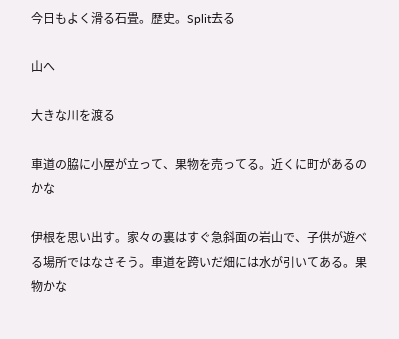今日もよく滑る石畳。歴史。Split去る

山へ

大きな川を渡る

車道の脇に小屋が立って、果物を売ってる。近くに町があるのかな

伊根を思い出す。家々の裏はすぐ急斜面の岩山で、子供が遊べる場所ではなさそう。車道を跨いだ畑には水が引いてある。果物かな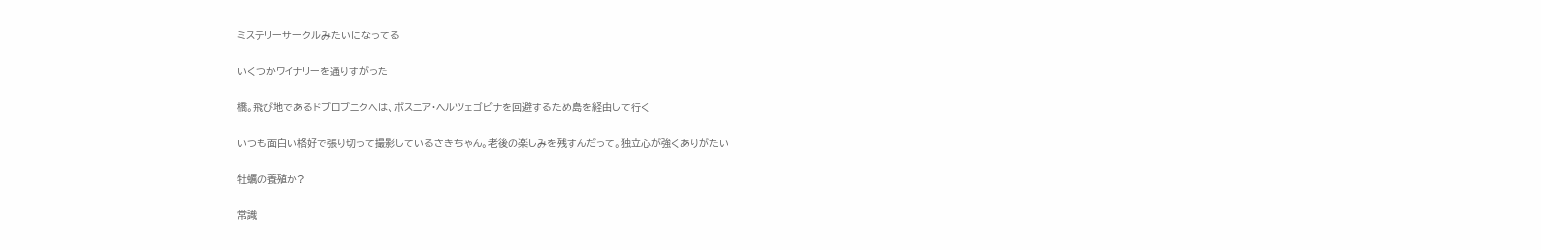ミステリーサークルみたいになってる

いくつかワイナリーを通りすがった

橋。飛び地であるドブロブニクへは、ボスニア・ヘルツェゴビナを回避するため島を経由して行く

いつも面白い格好で張り切って撮影しているさきちゃん。老後の楽しみを残すんだって。独立心が強くありがたい

牡蠣の養殖か?

常識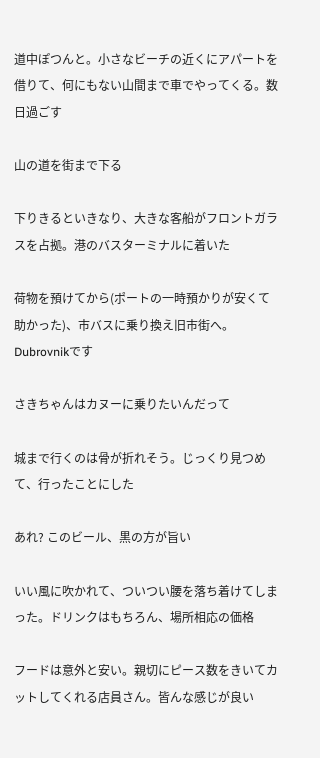道中ぽつんと。小さなビーチの近くにアパートを借りて、何にもない山間まで車でやってくる。数日過ごす

山の道を街まで下る

下りきるといきなり、大きな客船がフロントガラスを占拠。港のバスターミナルに着いた

荷物を預けてから(ポートの一時預かりが安くて助かった)、市バスに乗り換え旧市街へ。Dubrovnikです

さきちゃんはカヌーに乗りたいんだって

城まで行くのは骨が折れそう。じっくり見つめて、行ったことにした

あれ? このビール、黒の方が旨い

いい風に吹かれて、ついつい腰を落ち着けてしまった。ドリンクはもちろん、場所相応の価格

フードは意外と安い。親切にピース数をきいてカットしてくれる店員さん。皆んな感じが良い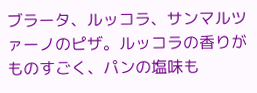ブラータ、ルッコラ、サンマルツァーノのピザ。ルッコラの香りがものすごく、パンの塩味も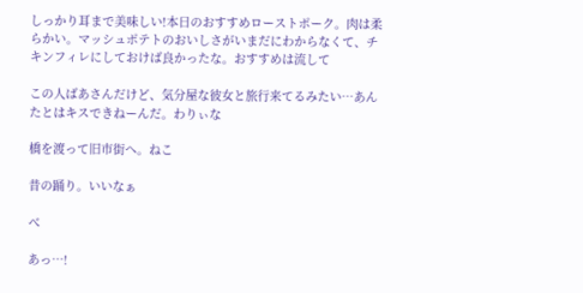しっかり耳まで美味しい!本日のおすすめローストポーク。肉は柔らかい。マッシュポテトのおいしさがいまだにわからなくて、チキンフィレにしておけば良かったな。おすすめは流して

この人ばあさんだけど、気分屋な彼女と旅行来てるみたい…あんたとはキスできねーんだ。わりぃな

橋を渡って旧市街へ。ねこ

昔の踊り。いいなぁ

べ

あっ…!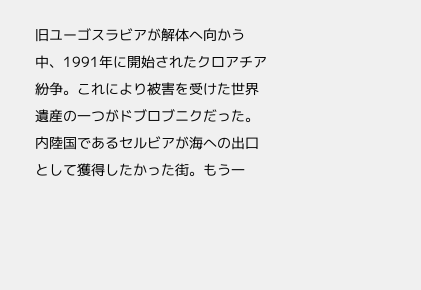旧ユーゴスラビアが解体へ向かう中、1991年に開始されたクロアチア紛争。これにより被害を受けた世界遺産の一つがドブロブニクだった。内陸国であるセルビアが海への出口として獲得したかった街。もう一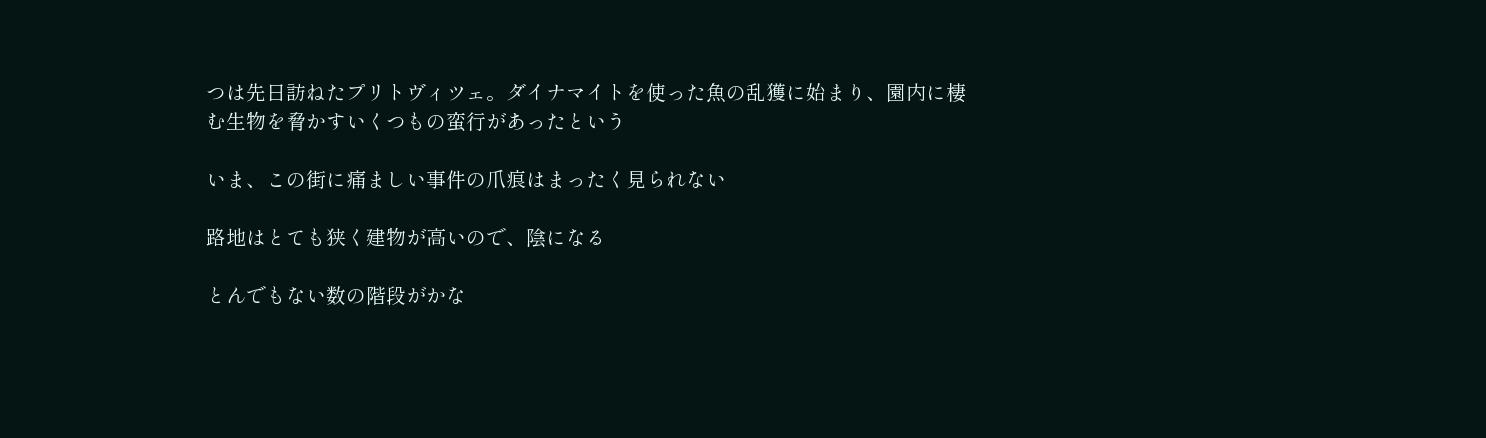つは先日訪ねたプリトヴィツェ。ダイナマイトを使った魚の乱獲に始まり、園内に棲む生物を脅かすいくつもの蛮行があったという

いま、この街に痛ましい事件の爪痕はまったく見られない

路地はとても狭く建物が高いので、陰になる

とんでもない数の階段がかな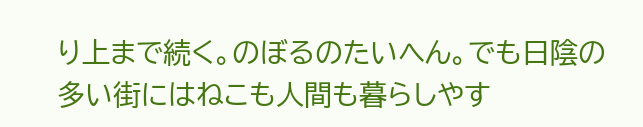り上まで続く。のぼるのたいへん。でも日陰の多い街にはねこも人間も暮らしやす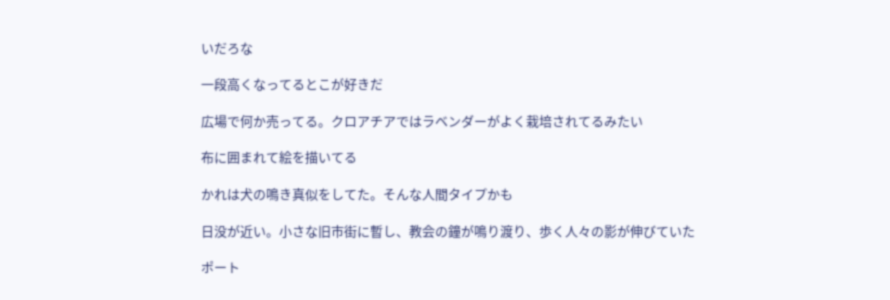いだろな

一段高くなってるとこが好きだ

広場で何か売ってる。クロアチアではラベンダーがよく栽培されてるみたい

布に囲まれて絵を描いてる

かれは犬の鳴き真似をしてた。そんな人間タイプかも

日没が近い。小さな旧市街に暫し、教会の鐘が鳴り渡り、歩く人々の影が伸びていた

ポート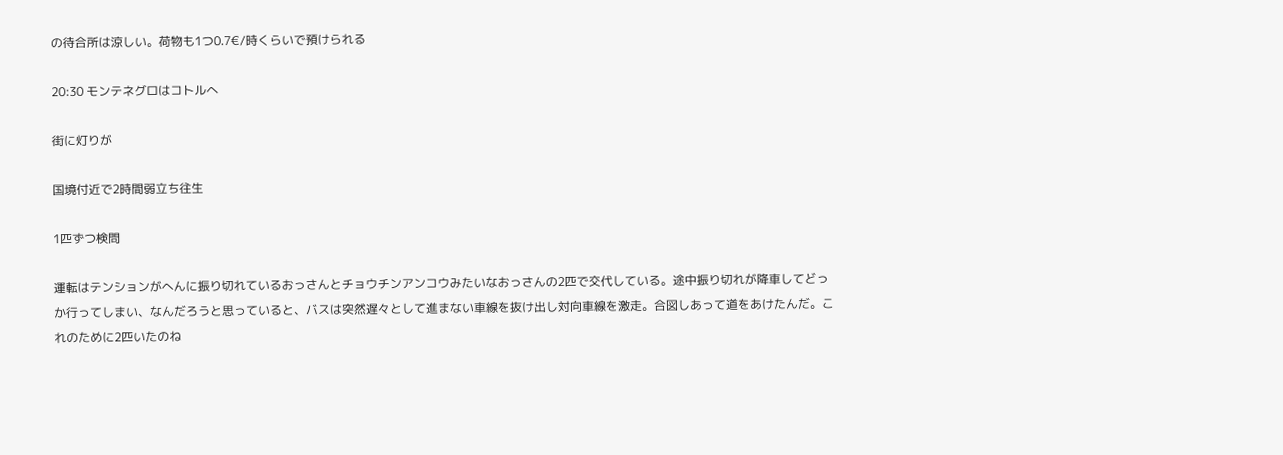の待合所は涼しい。荷物も1つ0.7€/時くらいで預けられる

20:30 モンテネグロはコトルへ

街に灯りが

国境付近で2時間弱立ち往生

1匹ずつ検問

運転はテンションがへんに振り切れているおっさんとチョウチンアンコウみたいなおっさんの2匹で交代している。途中振り切れが降車してどっか行ってしまい、なんだろうと思っていると、バスは突然遅々として進まない車線を抜け出し対向車線を激走。合図しあって道をあけたんだ。これのために2匹いたのね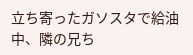立ち寄ったガソスタで給油中、隣の兄ち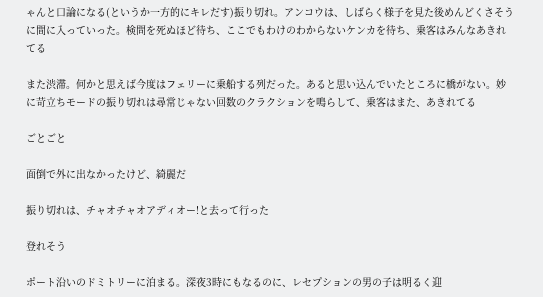ゃんと口論になる(というか一方的にキレだす)振り切れ。アンコウは、しばらく様子を見た後めんどくさそうに間に入っていった。検問を死ぬほど待ち、ここでもわけのわからないケンカを待ち、乗客はみんなあきれてる

また渋滞。何かと思えば今度はフェリーに乗船する列だった。あると思い込んでいたところに橋がない。妙に苛立ちモードの振り切れは尋常じゃない回数のクラクションを鳴らして、乗客はまた、あきれてる

ごとごと

面倒で外に出なかったけど、綺麗だ

振り切れは、チャオチャオアディオー!と去って行った

登れそう

ポート沿いのドミトリーに泊まる。深夜3時にもなるのに、レセプションの男の子は明るく迎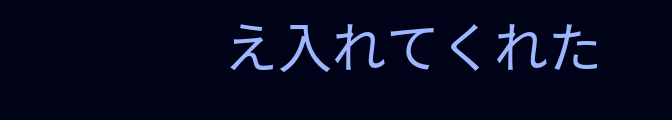え入れてくれた